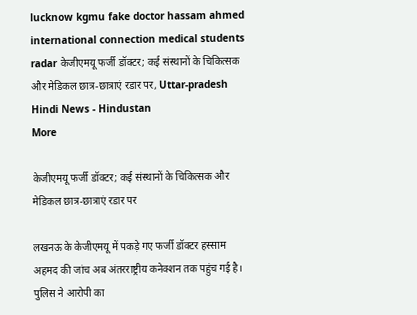lucknow kgmu fake doctor hassam ahmed international connection medical students radar केजीएमयू फर्जी डॉक्टर; कई संस्थानों के चिकित्सक और मेडिकल छात्र-छात्राएं रडार पर, Uttar-pradesh Hindi News - Hindustan
More

केजीएमयू फर्जी डॉक्टर; कई संस्थानों के चिकित्सक और मेडिकल छात्र-छात्राएं रडार पर

लखनऊ के केजीएमयू में पकड़े गए फर्जी डॉक्टर हस्साम अहमद की जांच अब अंतरराष्ट्रीय कनेक्शन तक पहुंच गई है। पुलिस ने आरोपी का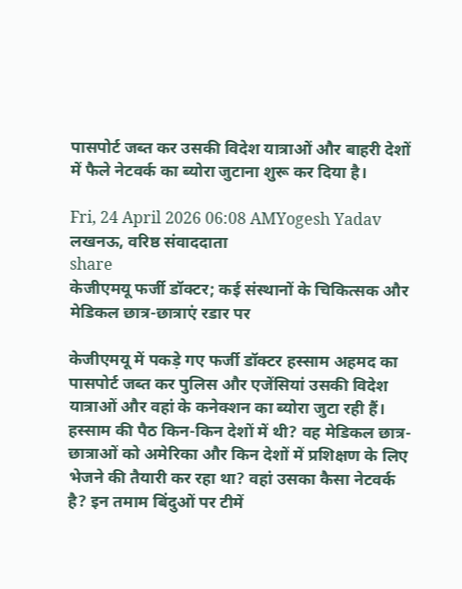पासपोर्ट जब्त कर उसकी विदेश यात्राओं और बाहरी देशों में फैले नेटवर्क का ब्योरा जुटाना शुरू कर दिया है।

Fri, 24 April 2026 06:08 AMYogesh Yadav लखनऊ, वरिष्ठ संवाददाता
share
केजीएमयू फर्जी डॉक्टर; कई संस्थानों के चिकित्सक और मेडिकल छात्र-छात्राएं रडार पर

केजीएमयू में पकड़े गए फर्जी डॉक्टर हस्साम अहमद का पासपोर्ट जब्त कर पुलिस और एजेंसियां उसकी विदेश यात्राओं और वहां के कनेक्शन का ब्योरा जुटा रही हैं। हस्साम की पैठ किन-किन देशों में थी? वह मेडिकल छात्र-छात्राओं को अमेरिका और किन देशों में प्रशिक्षण के लिए भेजने की तैयारी कर रहा था? वहां उसका कैसा नेटवर्क है? इन तमाम बिंदुओं पर टीमें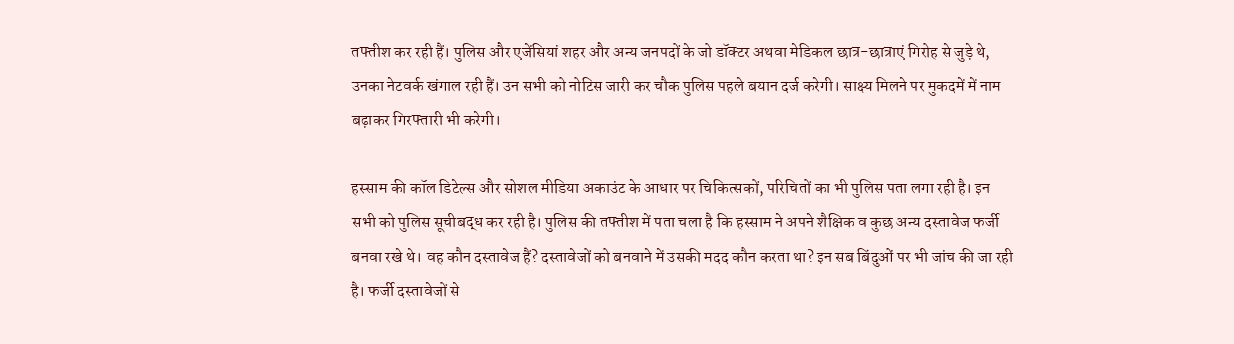तफ्तीश कर रही हैं। पुलिस और एजेंसियां शहर और अन्य जनपदों के जो डॉक्टर अथवा मेडिकल छात्र-छात्राएं गिरोह से जुड़े थे, उनका नेटवर्क खंगाल रही हैं। उन सभी को नोटिस जारी कर चौक पुलिस पहले बयान दर्ज करेगी। साक्ष्य मिलने पर मुकदमें में नाम बढ़ाकर गिरफ्तारी भी करेगी।

हस्साम की कॉल डिटेल्स और सोशल मीडिया अकाउंट के आधार पर चिकित्सकों, परिचितों का भी पुलिस पता लगा रही है। इन सभी को पुलिस सूचीबद्ध कर रही है। पुलिस की तफ्तीश में पता चला है कि हस्साम ने अपने शैक्षिक व कुछ अन्य दस्तावेज फर्जी बनवा रखे थे। वह कौन दस्तावेज हैं? दस्तावेजों को बनवाने में उसकी मदद कौन करता था? इन सब बिंदुओं पर भी जांच की जा रही है। फर्जी दस्तावेजों से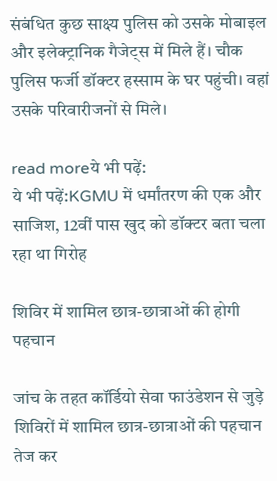संबंधित कुछ साक्ष्य पुलिस को उसके मोबाइल और इलेक्ट्रानिक गैजेट्स में मिले हैं। चौक पुलिस फर्जी डॉक्टर हस्साम के घर पहुंची। वहां उसके परिवारीजनों से मिले।

read moreये भी पढ़ें:
ये भी पढ़ें:KGMU में धर्मांतरण की एक और साजिश, 12वीं पास खुद को डॉक्टर बता चला रहा था गिरोह

शिविर में शामिल छात्र-छात्राओं की होगी पहचान

जांच के तहत कॉर्डियो सेवा फाउंडेशन से जुड़े शिविरों में शामिल छात्र-छात्राओं की पहचान तेज कर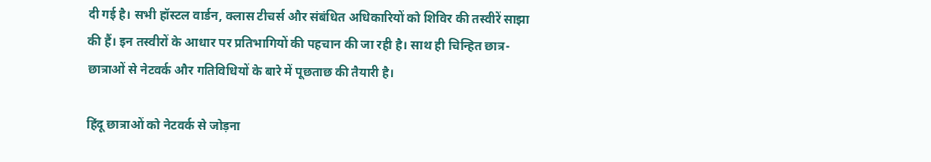दी गई है। सभी हॉस्टल वार्डन, क्लास टीचर्स और संबंधित अधिकारियों को शिविर की तस्वीरें साझा की हैं। इन तस्वीरों के आधार पर प्रतिभागियों की पहचान की जा रही है। साथ ही चिन्हित छात्र-छात्राओं से नेटवर्क और गतिविधियों के बारे में पूछताछ की तैयारी है।

हिंदू छात्राओं को नेटवर्क से जोड़ना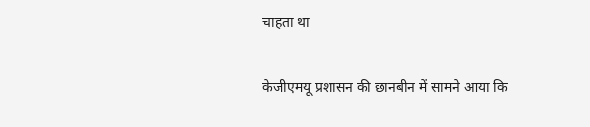चाहता था

केजीएमयू प्रशासन की छानबीन में सामने आया कि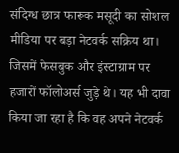संदिग्ध छात्र फारूक मसूदी का सोशल मीडिया पर बड़ा नेटवर्क सक्रिय था। जिसमें फेसबुक और इंस्टाग्राम पर हजारों फॉलोअर्स जुड़े थे। यह भी दावा किया जा रहा है कि वह अपने नेटवर्क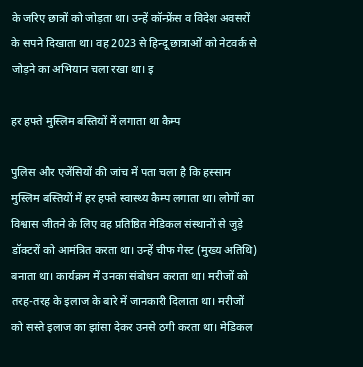के जरिए छात्रों को जोड़ता था। उन्हें कॉन्फ्रेंस व विदेश अवसरों के सपने दिखाता था। वह 2023 से हिन्दू छात्राओं को नेटवर्क से जोड़ने का अभियान चला रखा था। इ

हर हफ्ते मुस्लिम बस्तियों में लगाता था कैम्प

पुलिस और एजेंसियों की जांच में पता चला है कि हस्साम मुस्लिम बस्तियों में हर हफ्ते स्वास्थ्य कैम्प लगाता था। लोगों का विश्वास जीतने के लिए वह प्रतिष्ठित मेडिकल संस्थानों से जुड़े डॉक्टरों को आमंत्रित करता था। उन्हें चीफ गेस्ट (मुख्य अतिथि) बनाता था। कार्यक्रम में उनका संबोधन कराता था। मरीजों को तरह-तरह के इलाज के बारे में जानकारी दिलाता था। मरीजों को सस्ते इलाज का झांसा देकर उनसे ठगी करता था। मेडिकल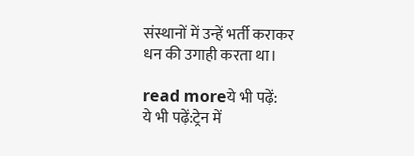संस्थानों में उन्हें भर्ती कराकर धन की उगाही करता था।

read moreये भी पढ़ें:
ये भी पढ़ें:ट्रेन में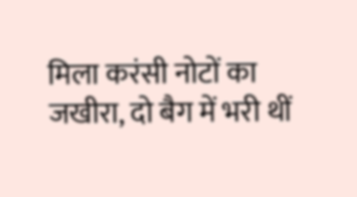मिला करंसी नोटों का जखीरा, दो बैग में भरी थीं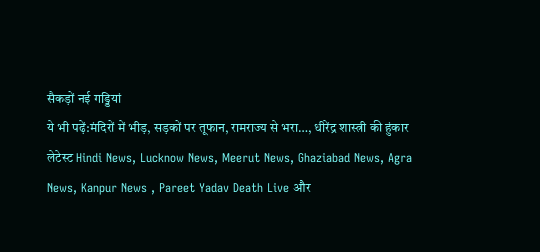सैकड़ों नई गड्डियां
ये भी पढ़ें:मंदिरों में भीड़, सड़कों पर तूफान, रामराज्य से भरा…, धीरेंद्र शास्त्री की हुंकार
लेटेस्ट Hindi News, Lucknow News, Meerut News, Ghaziabad News, Agra News, Kanpur News , Pareet Yadav Death Live और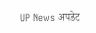UP News अपडेट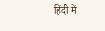हिंदी में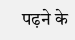पढ़ने के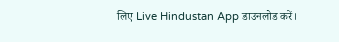लिए Live Hindustan App डाउनलोड करें।